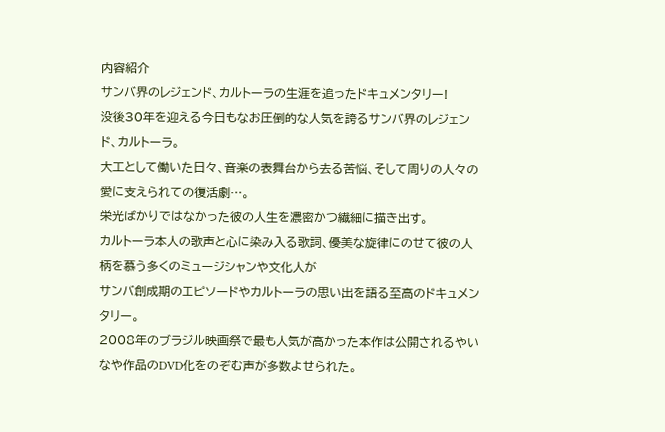内容紹介
サンバ界のレジェンド、カルトーラの生涯を追ったドキュメンタリー!
没後30年を迎える今日もなお圧倒的な人気を誇るサンバ界のレジェンド、カルトーラ。
大工として働いた日々、音楽の表舞台から去る苦悩、そして周りの人々の愛に支えられての復活劇…。
栄光ばかりではなかった彼の人生を濃密かつ繊細に描き出す。
カルトーラ本人の歌声と心に染み入る歌詞、優美な旋律にのせて彼の人柄を慕う多くのミュージシャンや文化人が
サンバ創成期のエピソードやカルトーラの思い出を語る至高のドキュメンタリー。
2008年のブラジル映画祭で最も人気が高かった本作は公開されるやいなや作品のDVD化をのぞむ声が多数よせられた。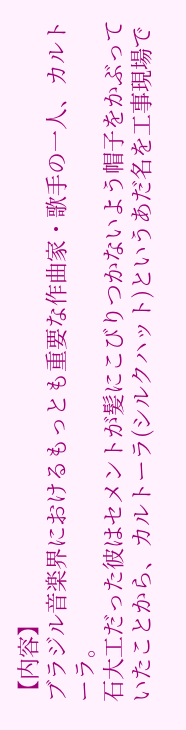【内容】
ブラジル音楽界におけるもっとも重要な作曲家・歌手の一人、カルトーラ。
石大工だった彼はセメントが髪にこびりつかないよう帽子をかぶっていたことから、カルトーラ(シルクハット)というあだ名を工事現場で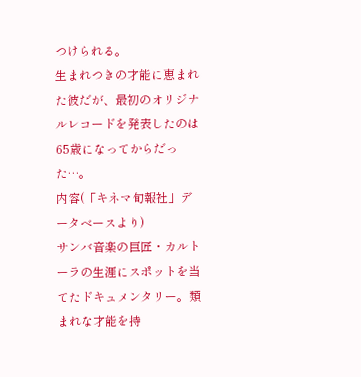つけられる。
生まれつきの才能に恵まれた彼だが、最初のオリジナルレコードを発表したのは65歳になってからだった…。
内容(「キネマ旬報社」データベースより)
サンバ音楽の巨匠・カルトーラの生涯にスポットを当てたドキュメンタリー。類まれな才能を持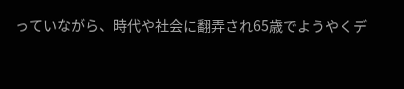っていながら、時代や社会に翻弄され65歳でようやくデ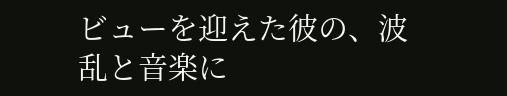ビューを迎えた彼の、波乱と音楽に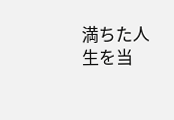満ちた人生を当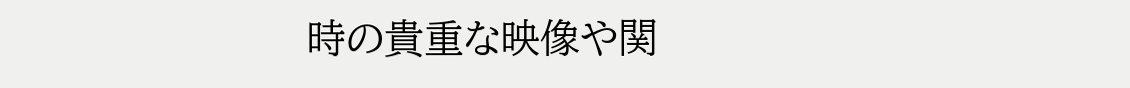時の貴重な映像や関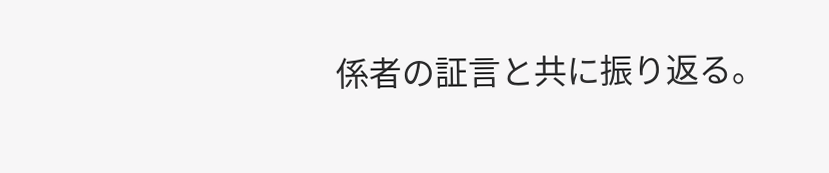係者の証言と共に振り返る。